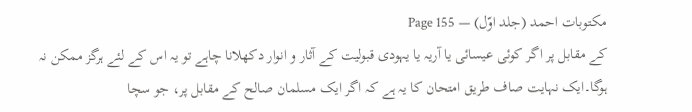مکتوبات احمد (جلد اوّل) — Page 155
کے مقابل پر اگر کوئی عیسائی یا آریہ یا یہودی قبولیت کے آثار و انوار دکھلانا چاہے تو یہ اس کے لئے ہرگز ممکن نہ ہوگا۔ایک نہایت صاف طریق امتحان کا یہ ہے کہ اگر ایک مسلمان صالح کے مقابل پر، جو سچا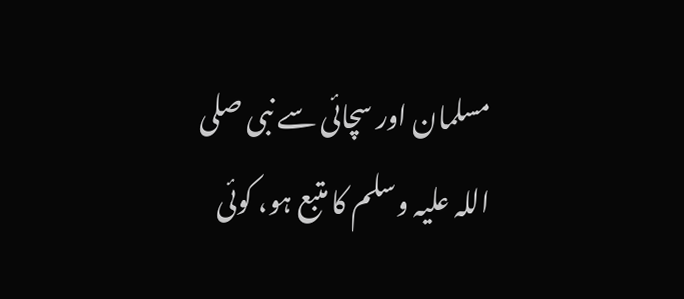مسلمان اور سچائی سے نبی صلی اللہ علیہ وسلم کا متبع ہو، کوئی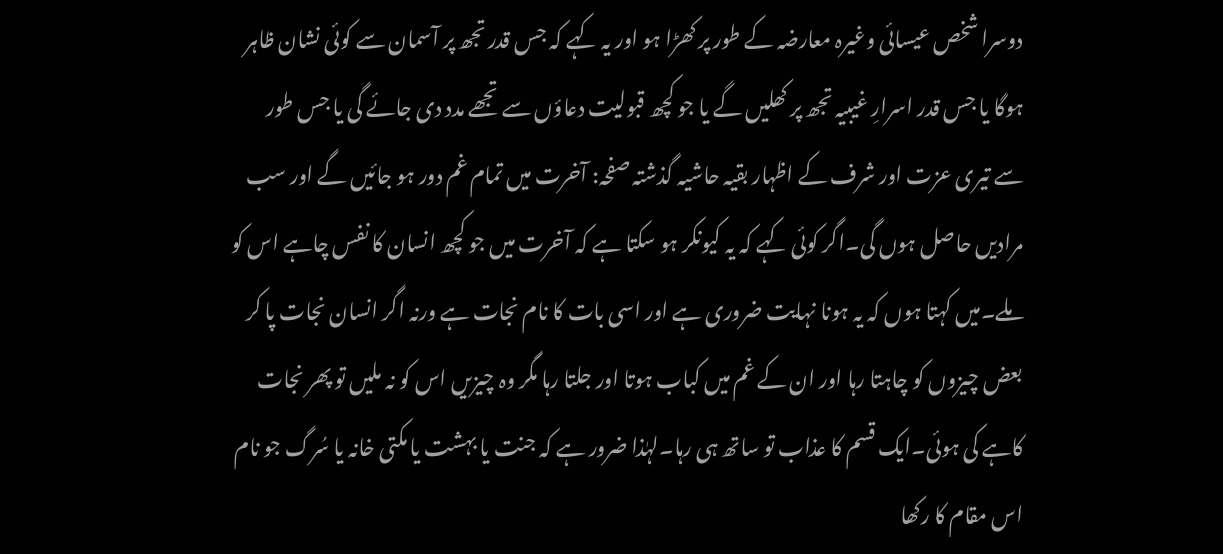دوسرا شخص عیسائی وغیرہ معارضہ کے طور پر کھڑا ہو اور یہ کہے کہ جس قدر تجھ پر آسمان سے کوئی نشان ظاہر ہوگا یا جس قدر اسرارِ غیبیہ تجھ پر کھلیں گے یا جو کچھ قبولیت دعاؤں سے تجھے مدد دی جائے گی یا جس طور سے تیری عزت اور شرف کے اظہار بقیہ حاشیہ گذشتہ صفحہ: آخرت میں تمام غم دور ہو جائیں گے اور سب مرادیں حاصل ہوں گی۔اگر کوئی کہے کہ یہ کیونکر ہو سکتا ہے کہ آخرت میں جو کچھ انسان کا نفس چاہے اس کو ملے۔میں کہتا ہوں کہ یہ ہونا نہایت ضروری ہے اور اسی بات کا نام نجات ہے ورنہ اگر انسان نجات پا کر بعض چیزوں کو چاہتا رہا اور ان کے غم میں کباب ہوتا اور جلتا رہا مگر وہ چیزیں اس کو نہ ملیں تو پھر نجات کاہے کی ہوئی۔ایک قسم کا عذاب تو ساتھ ہی رہا۔لہٰذا ضرور ہے کہ جنت یا بہشت یا مکتی خانہ یا سُرگ جو نام اس مقام کا رکھا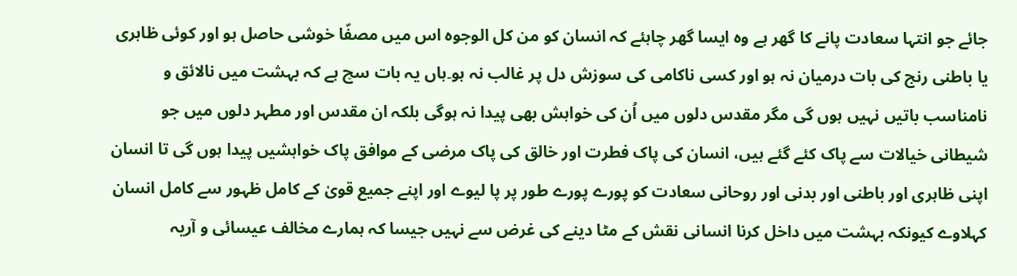جائے جو انتہا سعادت پانے کا گھر ہے وہ ایسا گھر چاہئے کہ انسان کو من کل الوجوہ اس میں مصفّا خوشی حاصل ہو اور کوئی ظاہری یا باطنی رنج کی بات درمیان نہ ہو اور کسی ناکامی کی سوزش دل پر غالب نہ ہو۔ہاں یہ بات سچ ہے کہ بہشت میں نالائق و نامناسب باتیں نہیں ہوں گی مگر مقدس دلوں میں اُن کی خواہش بھی پیدا نہ ہوگی بلکہ ان مقدس اور مطہر دلوں میں جو شیطانی خیالات سے پاک کئے گئے ہیں، انسان کی پاک فطرت اور خالق کی پاک مرضی کے موافق پاک خواہشیں پیدا ہوں گی تا انسان اپنی ظاہری اور باطنی اور بدنی اور روحانی سعادت کو پورے پورے طور پر پا لیوے اور اپنے جمیع قویٰ کے کامل ظہور سے کامل انسان کہلاوے کیونکہ بہشت میں داخل کرنا انسانی نقش کے مٹا دینے کی غرض سے نہیں جیسا کہ ہمارے مخالف عیسائی و آریہ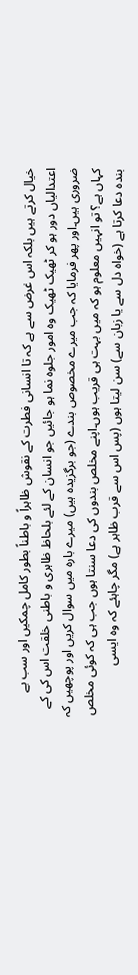خیال کرتے ہیں بلکہ اس غرض سے ہے کہ تا انسانی فطرت کے نقوش ظاہراً و باطناً بطور کامل چمکیں اور سب بے اعتدالیاں دور ہو کر ٹھیک ٹھیک وہ امور جلوہ نما ہو جائیں جو انسان کے لئے بلحاظ ظاہری و باطنی خلقت اس کی کے ضروری ہیں۔اور پھر فرمایا کہ جب میرے مخصوص بندے (جو برگزیدہ ہیں) میرے بارہ میں سوال کریں اور پوچھیں کہ کہاں ہے؟ تو انہیں معلوم ہو کہ میں بہت ہی قریب ہوں۔اپنے مخلص بندوں کی دعا سنتا ہوں جب ہی کہ کوئی مخلص بندہ دعا کرتا ہے (خواہ دل سے یا زبان سے) سن لیتا ہوں (پس اس سے قرب ظاہر ہے) مگر چاہئے کہ وہ ایسی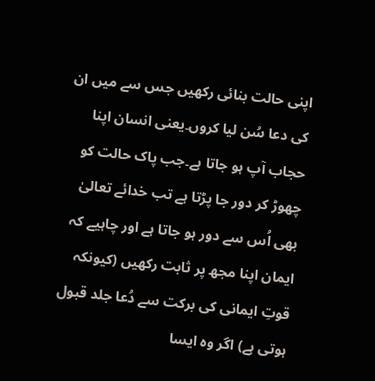اپنی حالت بنائی رکھیں جس سے میں ان کی دعا سُن لیا کروں۔یعنی انسان اپنا حجاب آپ ہو جاتا ہے۔جب پاک حالت کو چھوڑ کر دور جا پڑتا ہے تب خدائے تعالیٰ بھی اُس سے دور ہو جاتا ہے اور چاہیے کہ ایمان اپنا مجھ پر ثابت رکھیں (کیونکہ قوتِ ایمانی کی برکت سے دُعا جلد قبول ہوتی ہے) اگر وہ ایسا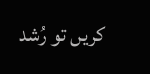کریں تو رُشد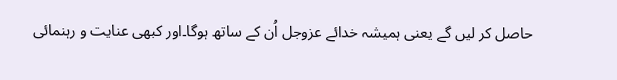حاصل کر لیں گے یعنی ہمیشہ خدائے عزوجل اُن کے ساتھ ہوگا۔اور کبھی عنایت و رہنمائی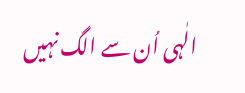الٰہی اُن سے الگ نہیں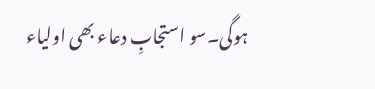ہوگی۔سو استجابِ دعاء بھی اولیاء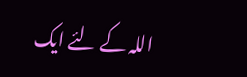اللہ کے لئے ایک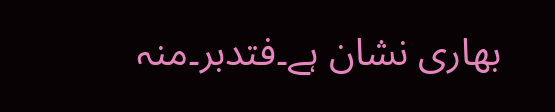بھاری نشان ہے۔فتدبر۔منہ